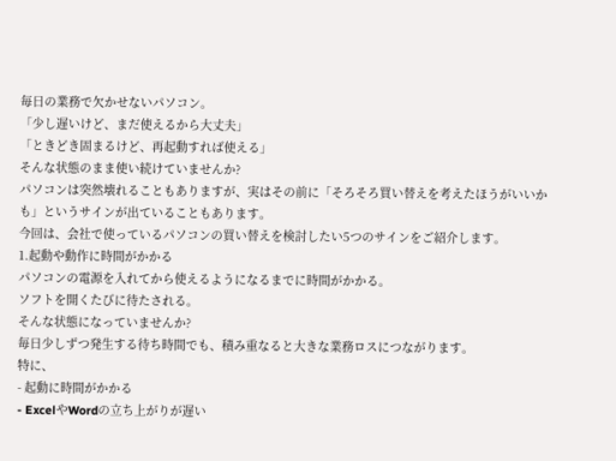毎日の業務で欠かせないパソコン。
「少し遅いけど、まだ使えるから大丈夫」
「ときどき固まるけど、再起動すれば使える」
そんな状態のまま使い続けていませんか?
パソコンは突然壊れることもありますが、実はその前に「そろそろ買い替えを考えたほうがいいかも」というサインが出ていることもあります。
今回は、会社で使っているパソコンの買い替えを検討したい5つのサインをご紹介します。
1.起動や動作に時間がかかる
パソコンの電源を入れてから使えるようになるまでに時間がかかる。
ソフトを開くたびに待たされる。
そんな状態になっていませんか?
毎日少しずつ発生する待ち時間でも、積み重なると大きな業務ロスにつながります。
特に、
- 起動に時間がかかる
- ExcelやWordの立ち上がりが遅い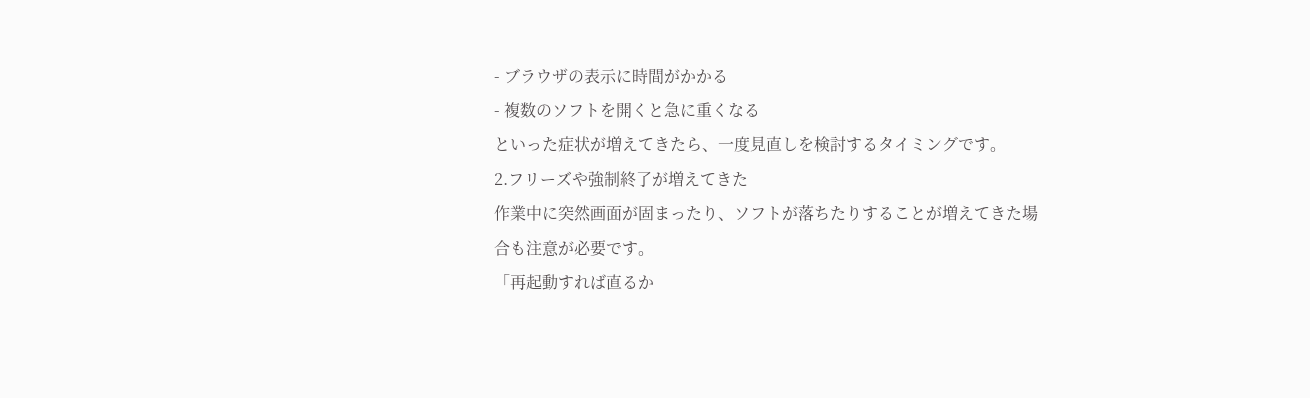- ブラウザの表示に時間がかかる
- 複数のソフトを開くと急に重くなる
といった症状が増えてきたら、一度見直しを検討するタイミングです。
2.フリーズや強制終了が増えてきた
作業中に突然画面が固まったり、ソフトが落ちたりすることが増えてきた場合も注意が必要です。
「再起動すれば直るか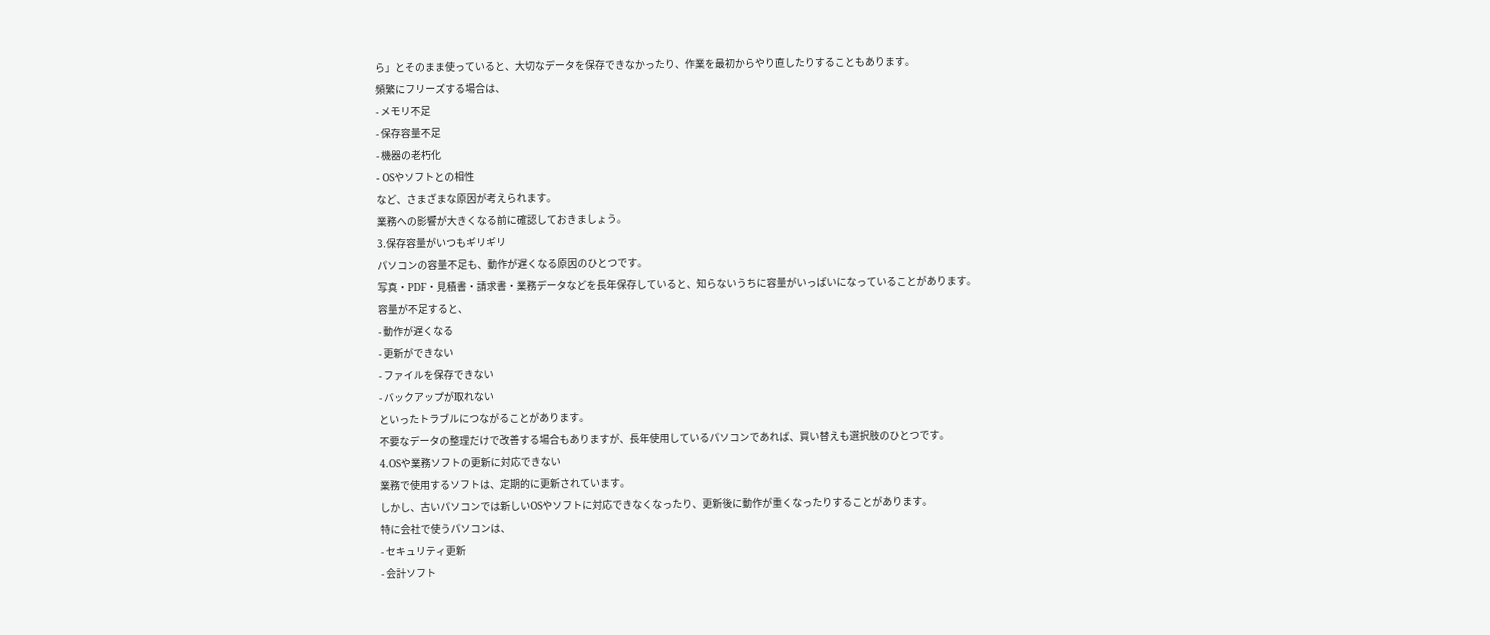ら」とそのまま使っていると、大切なデータを保存できなかったり、作業を最初からやり直したりすることもあります。
頻繁にフリーズする場合は、
- メモリ不足
- 保存容量不足
- 機器の老朽化
- OSやソフトとの相性
など、さまざまな原因が考えられます。
業務への影響が大きくなる前に確認しておきましょう。
3.保存容量がいつもギリギリ
パソコンの容量不足も、動作が遅くなる原因のひとつです。
写真・PDF・見積書・請求書・業務データなどを長年保存していると、知らないうちに容量がいっぱいになっていることがあります。
容量が不足すると、
- 動作が遅くなる
- 更新ができない
- ファイルを保存できない
- バックアップが取れない
といったトラブルにつながることがあります。
不要なデータの整理だけで改善する場合もありますが、長年使用しているパソコンであれば、買い替えも選択肢のひとつです。
4.OSや業務ソフトの更新に対応できない
業務で使用するソフトは、定期的に更新されています。
しかし、古いパソコンでは新しいOSやソフトに対応できなくなったり、更新後に動作が重くなったりすることがあります。
特に会社で使うパソコンは、
- セキュリティ更新
- 会計ソフト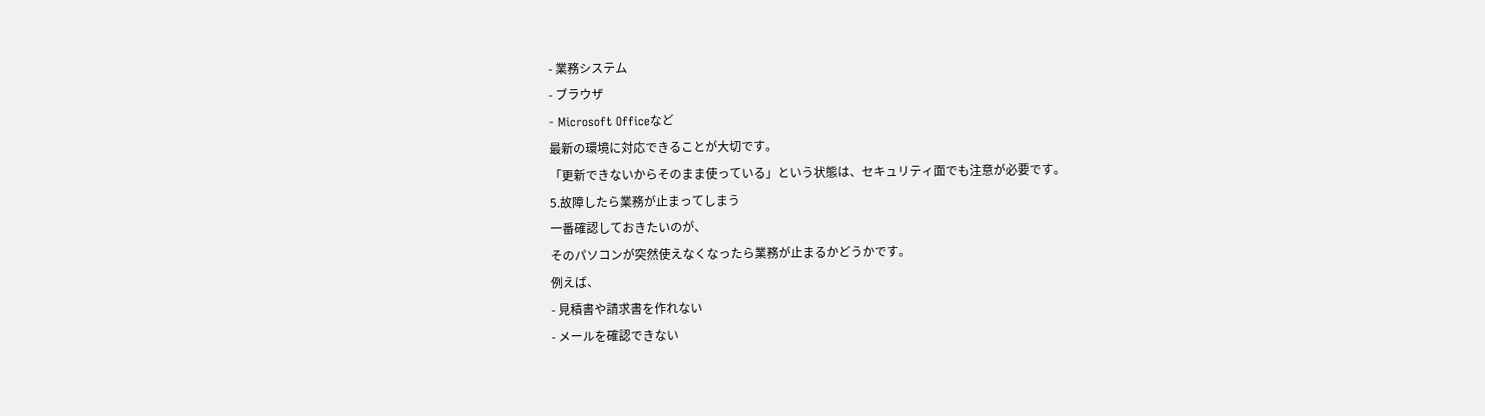- 業務システム
- ブラウザ
- Microsoft Officeなど
最新の環境に対応できることが大切です。
「更新できないからそのまま使っている」という状態は、セキュリティ面でも注意が必要です。
5.故障したら業務が止まってしまう
一番確認しておきたいのが、
そのパソコンが突然使えなくなったら業務が止まるかどうかです。
例えば、
- 見積書や請求書を作れない
- メールを確認できない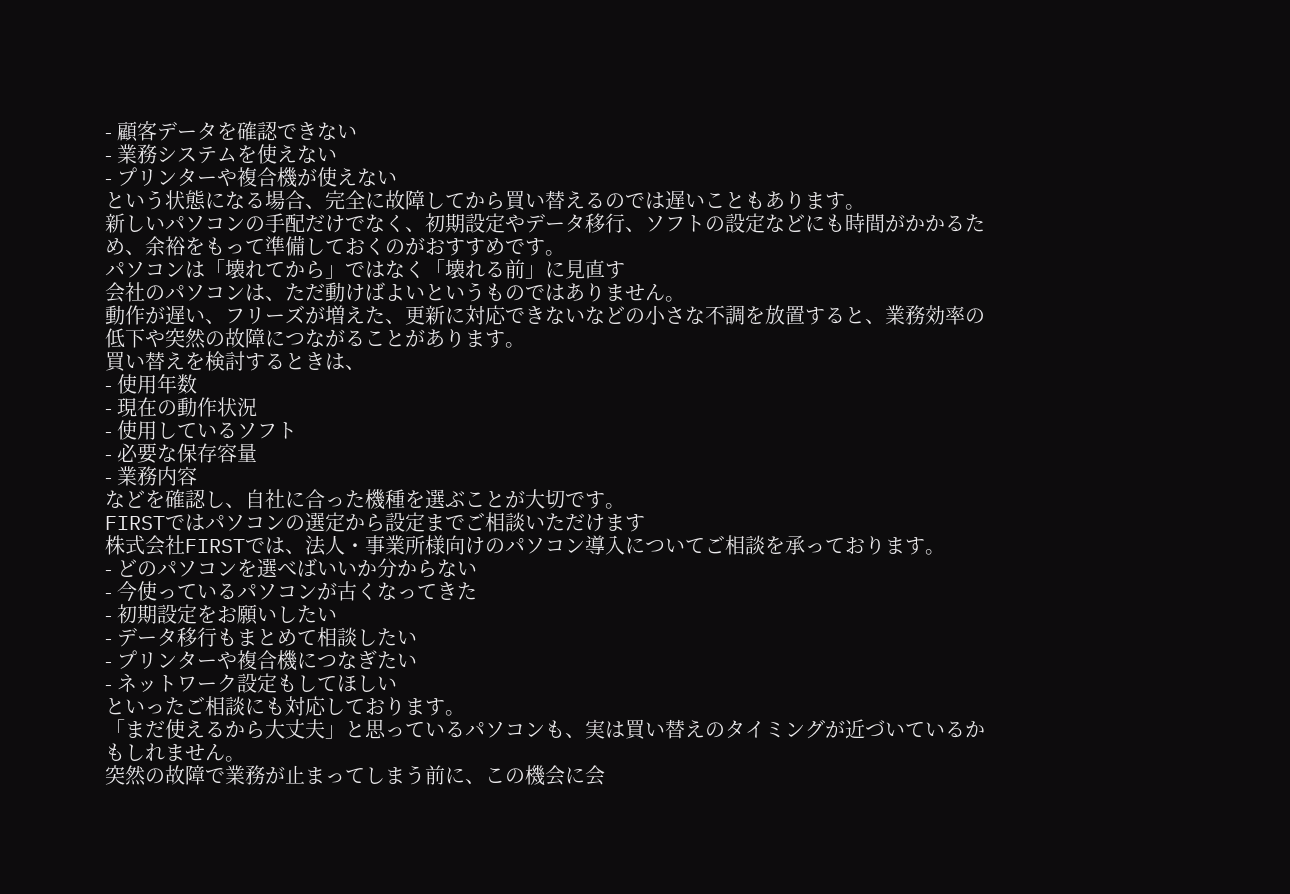- 顧客データを確認できない
- 業務システムを使えない
- プリンターや複合機が使えない
という状態になる場合、完全に故障してから買い替えるのでは遅いこともあります。
新しいパソコンの手配だけでなく、初期設定やデータ移行、ソフトの設定などにも時間がかかるため、余裕をもって準備しておくのがおすすめです。
パソコンは「壊れてから」ではなく「壊れる前」に見直す
会社のパソコンは、ただ動けばよいというものではありません。
動作が遅い、フリーズが増えた、更新に対応できないなどの小さな不調を放置すると、業務効率の低下や突然の故障につながることがあります。
買い替えを検討するときは、
- 使用年数
- 現在の動作状況
- 使用しているソフト
- 必要な保存容量
- 業務内容
などを確認し、自社に合った機種を選ぶことが大切です。
FIRSTではパソコンの選定から設定までご相談いただけます
株式会社FIRSTでは、法人・事業所様向けのパソコン導入についてご相談を承っております。
- どのパソコンを選べばいいか分からない
- 今使っているパソコンが古くなってきた
- 初期設定をお願いしたい
- データ移行もまとめて相談したい
- プリンターや複合機につなぎたい
- ネットワーク設定もしてほしい
といったご相談にも対応しております。
「まだ使えるから大丈夫」と思っているパソコンも、実は買い替えのタイミングが近づいているかもしれません。
突然の故障で業務が止まってしまう前に、この機会に会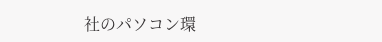社のパソコン環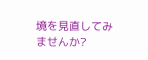境を見直してみませんか?